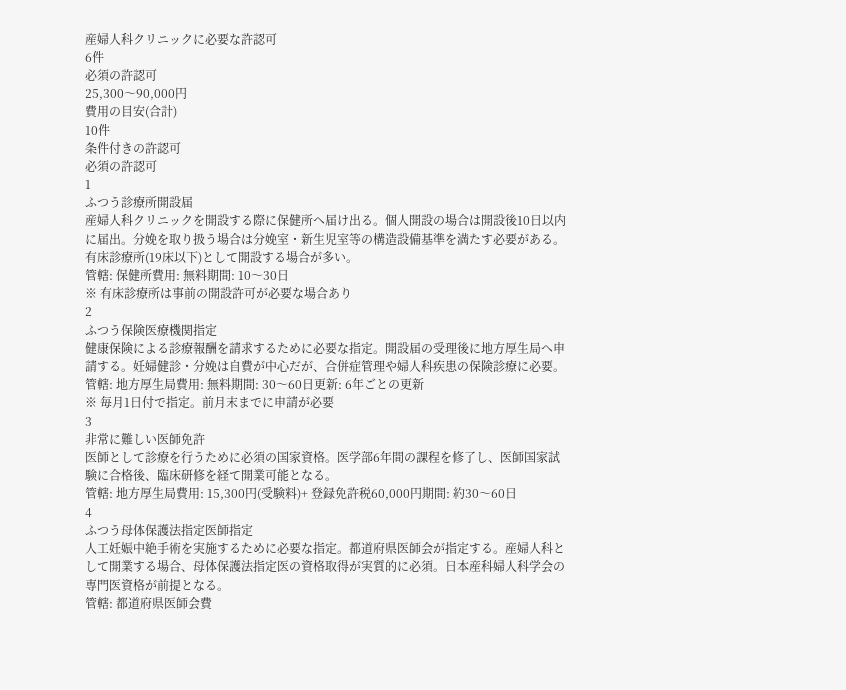産婦人科クリニックに必要な許認可
6件
必須の許認可
25,300〜90,000円
費用の目安(合計)
10件
条件付きの許認可
必須の許認可
1
ふつう診療所開設届
産婦人科クリニックを開設する際に保健所へ届け出る。個人開設の場合は開設後10日以内に届出。分娩を取り扱う場合は分娩室・新生児室等の構造設備基準を満たす必要がある。有床診療所(19床以下)として開設する場合が多い。
管轄: 保健所費用: 無料期間: 10〜30日
※ 有床診療所は事前の開設許可が必要な場合あり
2
ふつう保険医療機関指定
健康保険による診療報酬を請求するために必要な指定。開設届の受理後に地方厚生局へ申請する。妊婦健診・分娩は自費が中心だが、合併症管理や婦人科疾患の保険診療に必要。
管轄: 地方厚生局費用: 無料期間: 30〜60日更新: 6年ごとの更新
※ 毎月1日付で指定。前月末までに申請が必要
3
非常に難しい医師免許
医師として診療を行うために必須の国家資格。医学部6年間の課程を修了し、医師国家試験に合格後、臨床研修を経て開業可能となる。
管轄: 地方厚生局費用: 15,300円(受験料)+ 登録免許税60,000円期間: 約30〜60日
4
ふつう母体保護法指定医師指定
人工妊娠中絶手術を実施するために必要な指定。都道府県医師会が指定する。産婦人科として開業する場合、母体保護法指定医の資格取得が実質的に必須。日本産科婦人科学会の専門医資格が前提となる。
管轄: 都道府県医師会費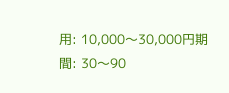用: 10,000〜30,000円期間: 30〜90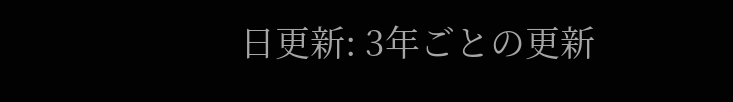日更新: 3年ごとの更新